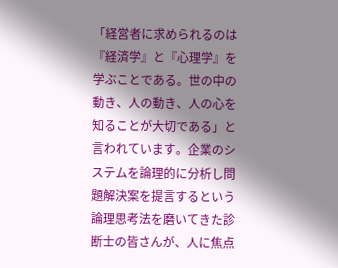「経営者に求められるのは『経済学』と『心理学』を学ぶことである。世の中の動き、人の動き、人の心を知ることが大切である」と言われています。企業のシステムを論理的に分析し問題解決案を提言するという論理思考法を磨いてきた診断士の皆さんが、人に焦点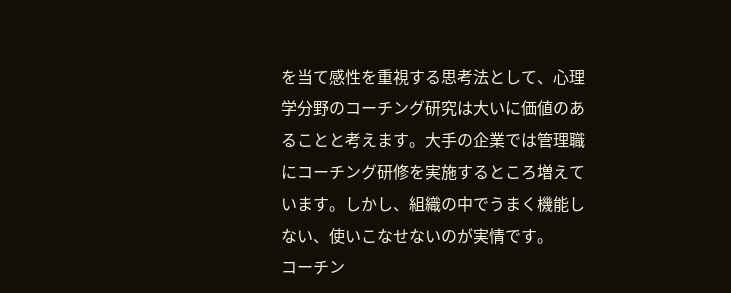を当て感性を重視する思考法として、心理学分野のコーチング研究は大いに価値のあることと考えます。大手の企業では管理職にコーチング研修を実施するところ増えています。しかし、組織の中でうまく機能しない、使いこなせないのが実情です。
コーチン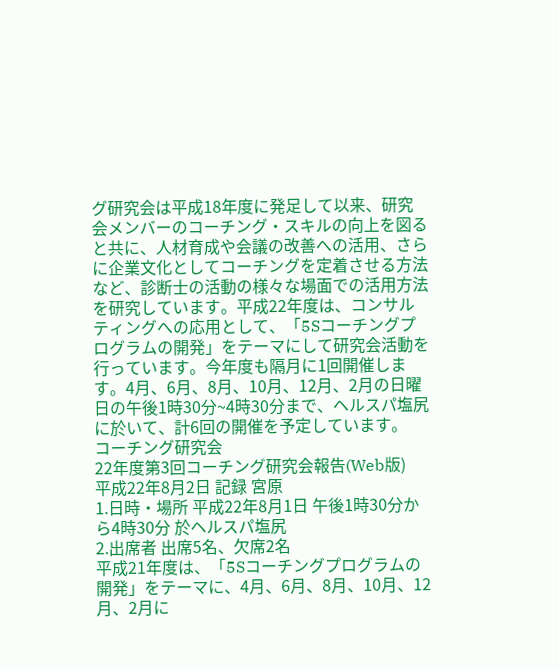グ研究会は平成18年度に発足して以来、研究会メンバーのコーチング・スキルの向上を図ると共に、人材育成や会議の改善への活用、さらに企業文化としてコーチングを定着させる方法など、診断士の活動の様々な場面での活用方法を研究しています。平成22年度は、コンサルティングへの応用として、「5Sコーチングプログラムの開発」をテーマにして研究会活動を行っています。今年度も隔月に1回開催します。4月、6月、8月、10月、12月、2月の日曜日の午後1時30分~4時30分まで、ヘルスパ塩尻に於いて、計6回の開催を予定しています。
コーチング研究会
22年度第3回コーチング研究会報告(Web版)
平成22年8月2日 記録 宮原
1.日時・場所 平成22年8月1日 午後1時30分から4時30分 於ヘルスパ塩尻
2.出席者 出席5名、欠席2名
平成21年度は、「5Sコーチングプログラムの開発」をテーマに、4月、6月、8月、10月、12月、2月に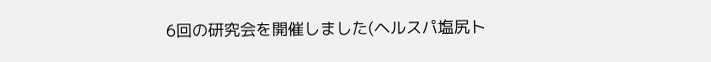6回の研究会を開催しました(ヘルスパ塩尻ト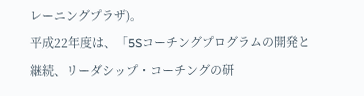レーニングプラザ)。
平成22年度は、「5Sコーチングプログラムの開発と継続、リーダシップ・コーチングの研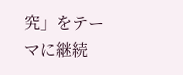究」をテーマに継続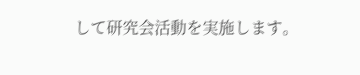して研究会活動を実施します。